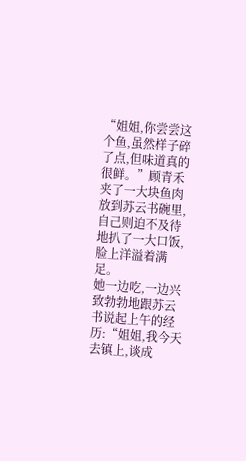“姐姐,你尝尝这个鱼,虽然样子碎了点,但味道真的很鲜。”顾青禾夹了一大块鱼肉放到苏云书碗里,自己则迫不及待地扒了一大口饭,脸上洋溢着满足。
她一边吃,一边兴致勃勃地跟苏云书说起上午的经历:“姐姐,我今天去镇上,谈成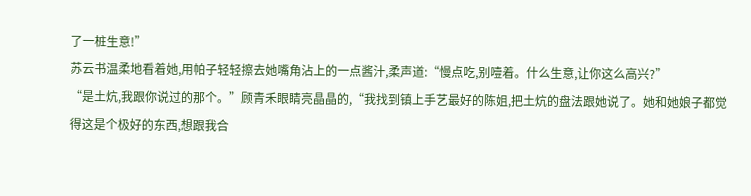了一桩生意!”
苏云书温柔地看着她,用帕子轻轻擦去她嘴角沾上的一点酱汁,柔声道:“慢点吃,别噎着。什么生意,让你这么高兴?”
“是土炕,我跟你说过的那个。”顾青禾眼睛亮晶晶的,“我找到镇上手艺最好的陈姐,把土炕的盘法跟她说了。她和她娘子都觉得这是个极好的东西,想跟我合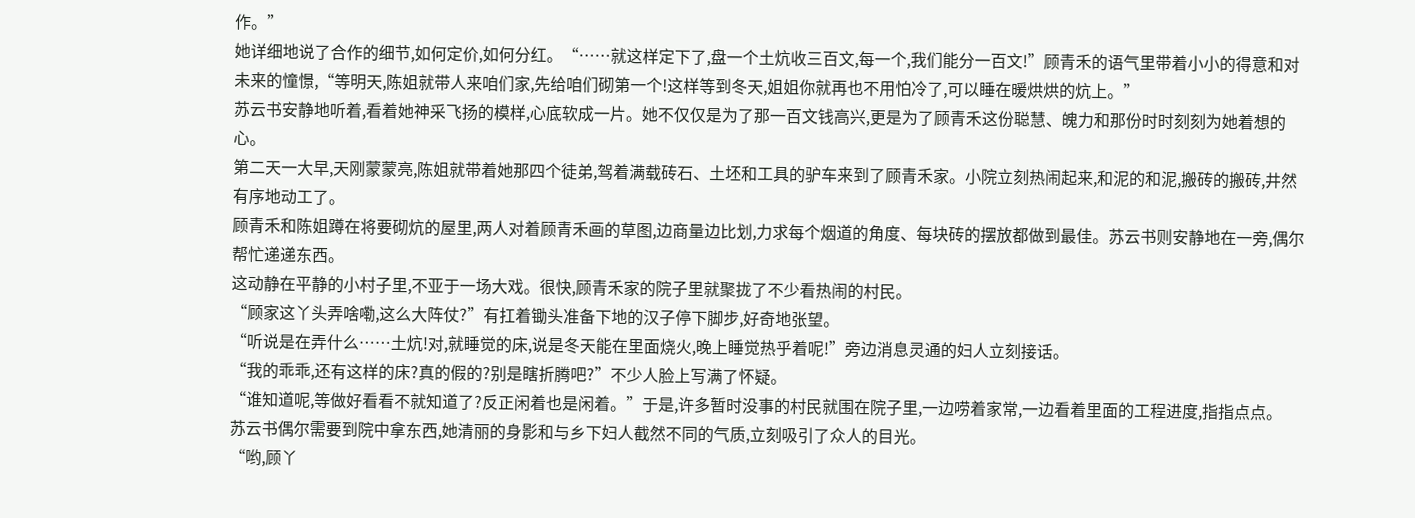作。”
她详细地说了合作的细节,如何定价,如何分红。“……就这样定下了,盘一个土炕收三百文,每一个,我们能分一百文!”顾青禾的语气里带着小小的得意和对未来的憧憬,“等明天,陈姐就带人来咱们家,先给咱们砌第一个!这样等到冬天,姐姐你就再也不用怕冷了,可以睡在暖烘烘的炕上。”
苏云书安静地听着,看着她神采飞扬的模样,心底软成一片。她不仅仅是为了那一百文钱高兴,更是为了顾青禾这份聪慧、魄力和那份时时刻刻为她着想的心。
第二天一大早,天刚蒙蒙亮,陈姐就带着她那四个徒弟,驾着满载砖石、土坯和工具的驴车来到了顾青禾家。小院立刻热闹起来,和泥的和泥,搬砖的搬砖,井然有序地动工了。
顾青禾和陈姐蹲在将要砌炕的屋里,两人对着顾青禾画的草图,边商量边比划,力求每个烟道的角度、每块砖的摆放都做到最佳。苏云书则安静地在一旁,偶尔帮忙递递东西。
这动静在平静的小村子里,不亚于一场大戏。很快,顾青禾家的院子里就聚拢了不少看热闹的村民。
“顾家这丫头弄啥嘞,这么大阵仗?”有扛着锄头准备下地的汉子停下脚步,好奇地张望。
“听说是在弄什么……土炕!对,就睡觉的床,说是冬天能在里面烧火,晚上睡觉热乎着呢!”旁边消息灵通的妇人立刻接话。
“我的乖乖,还有这样的床?真的假的?别是瞎折腾吧?”不少人脸上写满了怀疑。
“谁知道呢,等做好看看不就知道了?反正闲着也是闲着。”于是,许多暂时没事的村民就围在院子里,一边唠着家常,一边看着里面的工程进度,指指点点。
苏云书偶尔需要到院中拿东西,她清丽的身影和与乡下妇人截然不同的气质,立刻吸引了众人的目光。
“哟,顾丫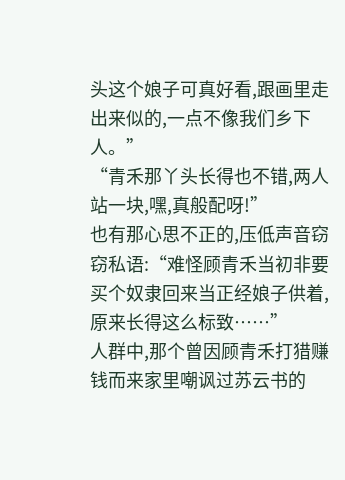头这个娘子可真好看,跟画里走出来似的,一点不像我们乡下人。”
“青禾那丫头长得也不错,两人站一块,嘿,真般配呀!”
也有那心思不正的,压低声音窃窃私语:“难怪顾青禾当初非要买个奴隶回来当正经娘子供着,原来长得这么标致……”
人群中,那个曾因顾青禾打猎赚钱而来家里嘲讽过苏云书的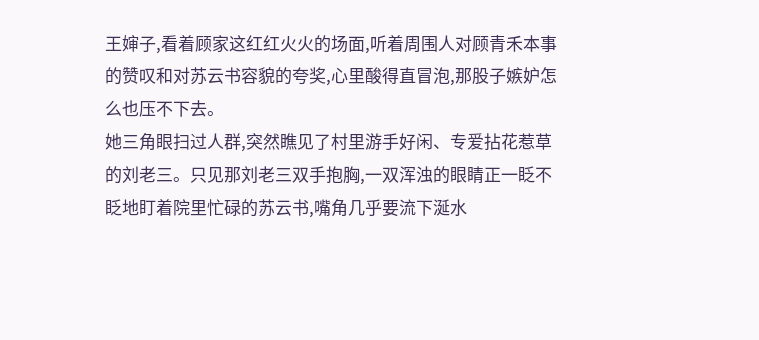王婶子,看着顾家这红红火火的场面,听着周围人对顾青禾本事的赞叹和对苏云书容貌的夸奖,心里酸得直冒泡,那股子嫉妒怎么也压不下去。
她三角眼扫过人群,突然瞧见了村里游手好闲、专爱拈花惹草的刘老三。只见那刘老三双手抱胸,一双浑浊的眼睛正一眨不眨地盯着院里忙碌的苏云书,嘴角几乎要流下涎水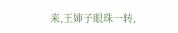来,王婶子眼珠一转,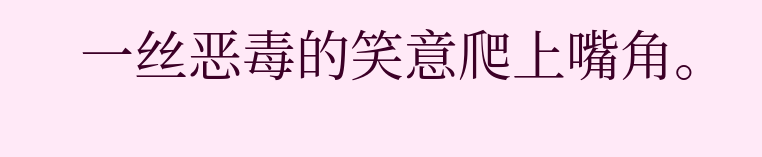一丝恶毒的笑意爬上嘴角。